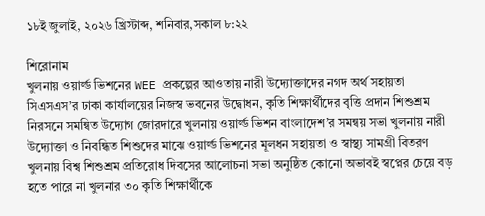১৮ই জুলাই, ২০২৬ খ্রিস্টাব্দ, শনিবার,সকাল ৮:২২

শিরোনাম
খুলনায় ওয়ার্ল্ড ভিশনের WEE প্রকল্পের আওতায় নারী উদ্যোক্তাদের নগদ অর্থ সহায়তা সিএসএস’র ঢাকা কার্যালয়ের নিজস্ব ভবনের উদ্বোধন, কৃতি শিক্ষার্থীদের বৃত্তি প্রদান শিশুশ্রম নিরসনে সমন্বিত উদ্যোগ জোরদারে খুলনায় ওয়ার্ল্ড ভিশন বাংলাদেশ’র সমন্বয় সভা খুলনায় নারী উদ্যোক্তা ও নিবন্ধিত শিশুদের মাঝে ওয়ার্ল্ড ভিশনের মূলধন সহায়তা ও স্বাস্থ্য সামগ্রী বিতরণ খুলনায় বিশ্ব শিশুশ্রম প্রতিরোধ দিবসের আলোচনা সভা অনুষ্ঠিত কোনো অভাবই স্বপ্নের চেয়ে বড় হতে পারে না খুলনার ৩০ কৃতি শিক্ষার্থীকে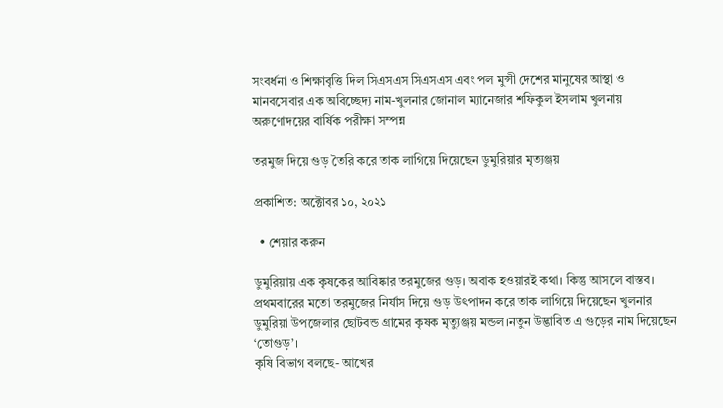সংবর্ধনা ও শিক্ষাবৃত্তি দিল সিএসএস সিএসএস এবং পল মুন্সী দেশের মানুষের আস্থা ও মানবসেবার এক অবিচ্ছেদ্য নাম-খুলনার জোনাল ম্যানেজার শফিকুল ইসলাম খুলনায় অরুণোদয়ের বার্ষিক পরীক্ষা সম্পন্ন

তরমুজ দিয়ে গুড় তৈরি করে তাক লাগিয়ে দিয়েছেন ডুমুরিয়ার মৃত্যঞ্জয়

প্রকাশিত: অক্টোবর ১০, ২০২১

  • শেয়ার করুন

ডুমুরিয়ায় এক কৃষকের আবিষ্কার তরমুজের গুড়। অবাক হওয়ারই কথা। কিন্তু আসলে বাস্তব। প্রথমবারের মতো তরমুজের নির্যাস দিয়ে গুড় উৎপাদন করে তাক লাগিয়ে দিয়েছেন খুলনার ডুমুরিয়া উপজেলার ছোটবন্ড গ্রামের কৃষক মৃত্যুঞ্জয় মন্ডল।নতুন উদ্ভাবিত এ গুড়ের নাম দিয়েছেন ‘তোগুড়’।
কৃষি বিভাগ বলছে- আখের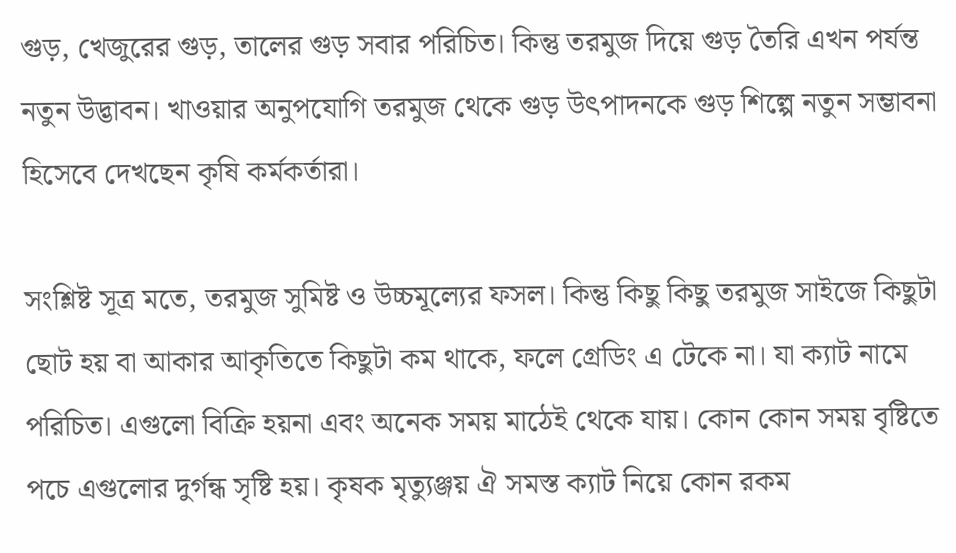গুড়, খেজুরের গুড়, তালের গুড় সবার পরিচিত। কিন্তু তরমুজ দিয়ে গুড় তৈরি এখন পর্যন্ত নতুন উদ্ভাবন। খাওয়ার অনুপযোগি তরমুজ থেকে গুড় উৎপাদনকে গুড় শিল্পে নতুন সম্ভাবনা হিসেবে দেখছেন কৃষি কর্মকর্তারা।

সংশ্লিষ্ট সূত্র মতে, তরমুজ সুমিষ্ট ও উচ্চমূল্যের ফসল। কিন্তু কিছু কিছু তরমুজ সাইজে কিছুটা ছোট হয় বা আকার আকৃতিতে কিছুটা কম থাকে, ফলে গ্রেডিং এ টেকে না। যা ক্যাট নামে পরিচিত। এগুলো বিক্রি হয়না এবং অনেক সময় মাঠেই থেকে যায়। কোন কোন সময় বৃষ্টিতে পচে এগুলোর দুর্গন্ধ সৃষ্টি হয়। কৃষক মৃত্যুঞ্জয় ঐ সমস্ত ক্যাট নিয়ে কোন রকম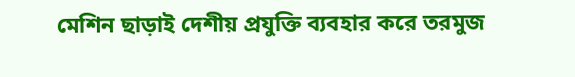মেশিন ছাড়াই দেশীয় প্রযুক্তি ব্যবহার করে তরমুজ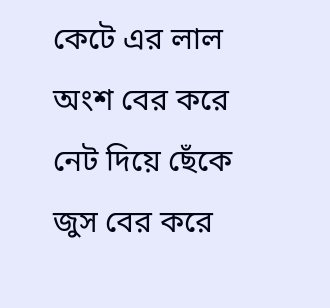কেটে এর লাল অংশ বের করে নেট দিয়ে ছেঁকে জুস বের করে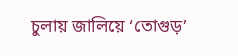চুলায় জালিয়ে ‘তোগুড়’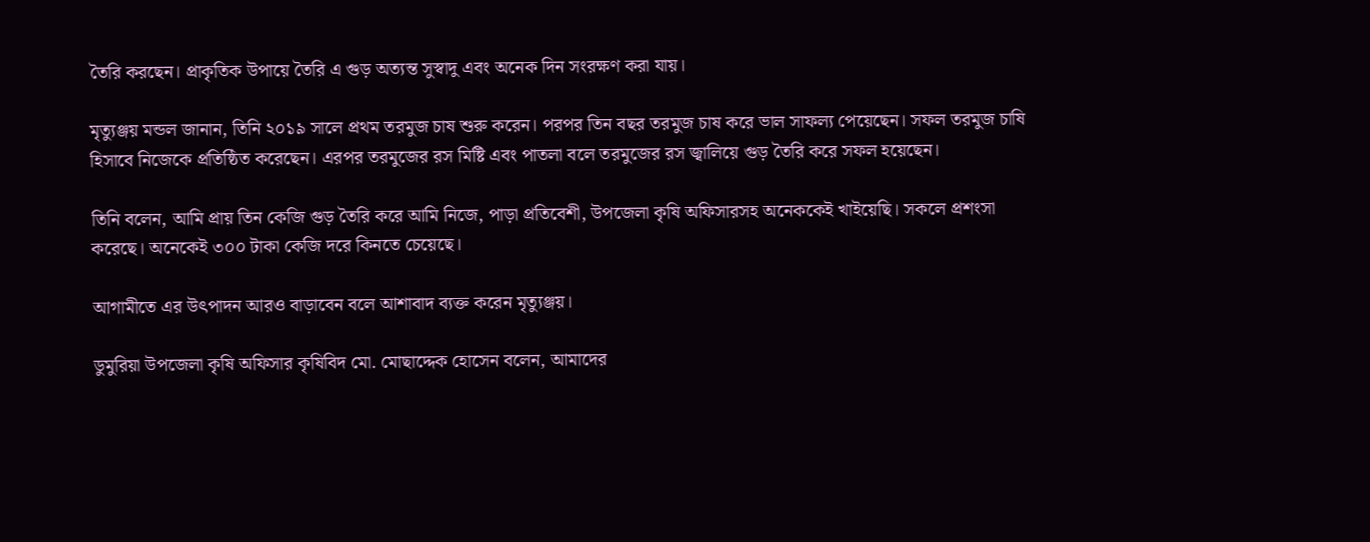তৈরি করছেন। প্রাকৃতিক উপায়ে তৈরি এ গুড় অত্যন্ত সুস্বাদু এবং অনেক দিন সংরক্ষণ করা যায়।

মৃত্যুঞ্জয় মন্ডল জানান, তিনি ২০১৯ সালে প্রথম তরমুজ চাষ শুরু করেন। পরপর তিন বছর তরমুজ চাষ করে ভাল সাফল্য পেয়েছেন। সফল তরমুজ চাষি হিসাবে নিজেকে প্রতিষ্ঠিত করেছেন। এরপর তরমুজের রস মিষ্টি এবং পাতলা বলে তরমুজের রস জ্বালিয়ে গুড় তৈরি করে সফল হয়েছেন।

তিনি বলেন, আমি প্রায় তিন কেজি গুড় তৈরি করে আমি নিজে, পাড়া প্রতিবেশী, উপজেলা কৃষি অফিসারসহ অনেককেই খাইয়েছি। সকলে প্রশংসা করেছে। অনেকেই ৩০০ টাকা কেজি দরে কিনতে চেয়েছে।

আগামীতে এর উৎপাদন আরও বাড়াবেন বলে আশাবাদ ব্যক্ত করেন মৃত্যুঞ্জয়।

ডুমুরিয়া উপজেলা কৃষি অফিসার কৃষিবিদ মো. মোছাদ্দেক হোসেন বলেন, আমাদের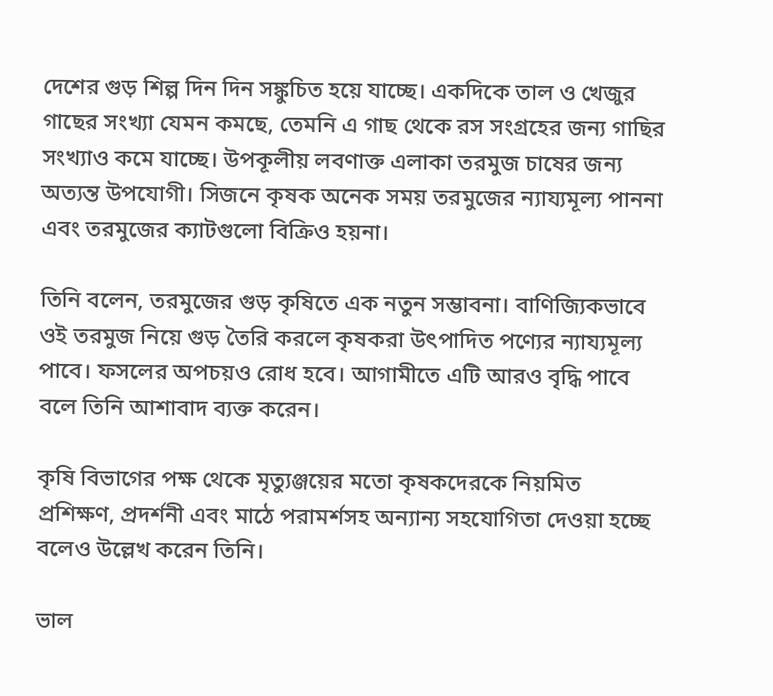দেশের গুড় শিল্প দিন দিন সঙ্কুচিত হয়ে যাচ্ছে। একদিকে তাল ও খেজুর গাছের সংখ্যা যেমন কমছে, তেমনি এ গাছ থেকে রস সংগ্রহের জন্য গাছির সংখ্যাও কমে যাচ্ছে। উপকূলীয় লবণাক্ত এলাকা তরমুজ চাষের জন্য অত্যন্ত উপযোগী। সিজনে কৃষক অনেক সময় তরমুজের ন্যায্যমূল্য পাননা এবং তরমুজের ক্যাটগুলো বিক্রিও হয়না।

তিনি বলেন, তরমুজের গুড় কৃষিতে এক নতুন সম্ভাবনা। বাণিজ্যিকভাবে ওই তরমুজ নিয়ে গুড় তৈরি করলে কৃষকরা উৎপাদিত পণ্যের ন্যায্যমূল্য পাবে। ফসলের অপচয়ও রোধ হবে। আগামীতে এটি আরও বৃদ্ধি পাবে বলে তিনি আশাবাদ ব্যক্ত করেন।

কৃষি বিভাগের পক্ষ থেকে মৃত্যুঞ্জয়ের মতো কৃষকদেরকে নিয়মিত প্রশিক্ষণ, প্রদর্শনী এবং মাঠে পরামর্শসহ অন্যান্য সহযোগিতা দেওয়া হচ্ছে বলেও উল্লেখ করেন তিনি।

ভাল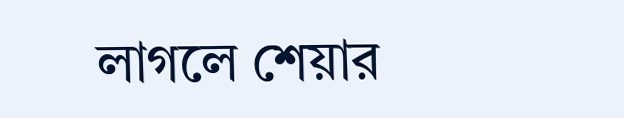লাগলে শেয়ার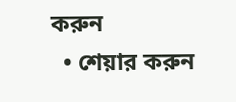করুন
  • শেয়ার করুন